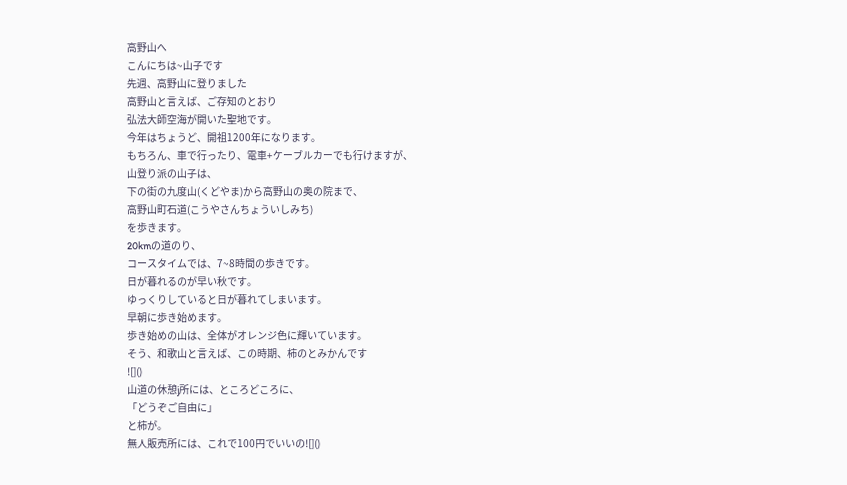高野山へ
こんにちは~山子です
先週、高野山に登りました
高野山と言えば、ご存知のとおり
弘法大師空海が開いた聖地です。
今年はちょうど、開祖1200年になります。
もちろん、車で行ったり、電車+ケーブルカーでも行けますが、
山登り派の山子は、
下の街の九度山(くどやま)から高野山の奥の院まで、
高野山町石道(こうやさんちょういしみち)
を歩きます。
20kmの道のり、
コースタイムでは、7~8時間の歩きです。
日が暮れるのが早い秋です。
ゆっくりしていると日が暮れてしまいます。
早朝に歩き始めます。
歩き始めの山は、全体がオレンジ色に輝いています。
そう、和歌山と言えば、この時期、柿のとみかんです
![]()
山道の休憩j所には、ところどころに、
「どうぞご自由に」
と柿が。
無人販売所には、これで100円でいいの![]()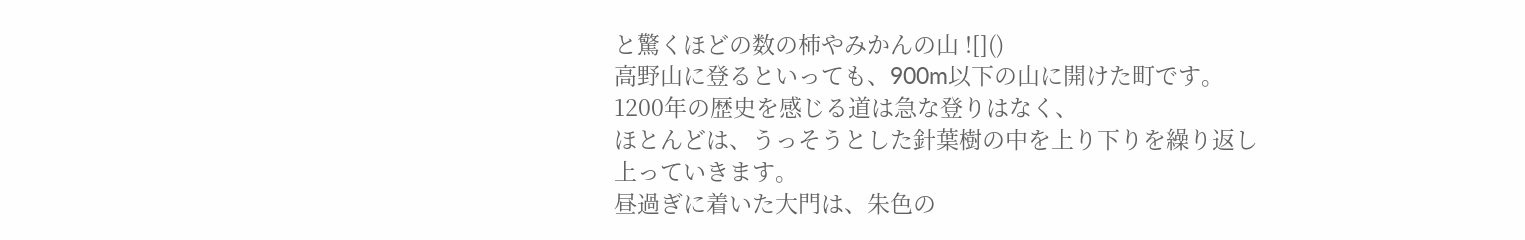と驚くほどの数の柿やみかんの山 ![]()
高野山に登るといっても、900m以下の山に開けた町です。
1200年の歴史を感じる道は急な登りはなく、
ほとんどは、うっそうとした針葉樹の中を上り下りを繰り返し
上っていきます。
昼過ぎに着いた大門は、朱色の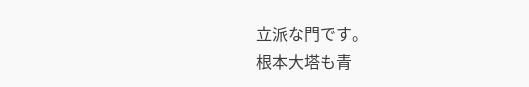立派な門です。
根本大塔も青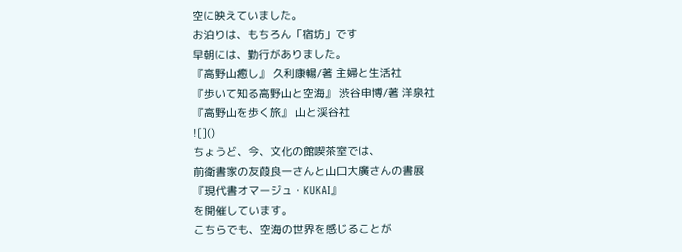空に映えていました。
お泊りは、もちろん「宿坊」です
早朝には、勤行がありました。
『高野山癒し』 久利康暢/著 主婦と生活社
『歩いて知る高野山と空海』 渋谷申博/著 洋泉社
『高野山を歩く旅』 山と渓谷社
![]()
ちょうど、今、文化の館喫茶室では、
前衛書家の友葭良一さんと山口大廣さんの書展
『現代書オマージュ・KUKAI』
を開催しています。
こちらでも、空海の世界を感じることが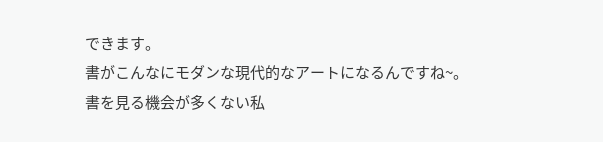できます。
書がこんなにモダンな現代的なアートになるんですね~。
書を見る機会が多くない私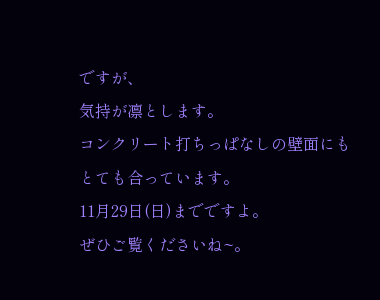ですが、
気持が凛とします。
コンクリート打ちっぱなしの壁面にも
とても合っています。
11月29日(日)までですよ。
ぜひご覧くださいね~。